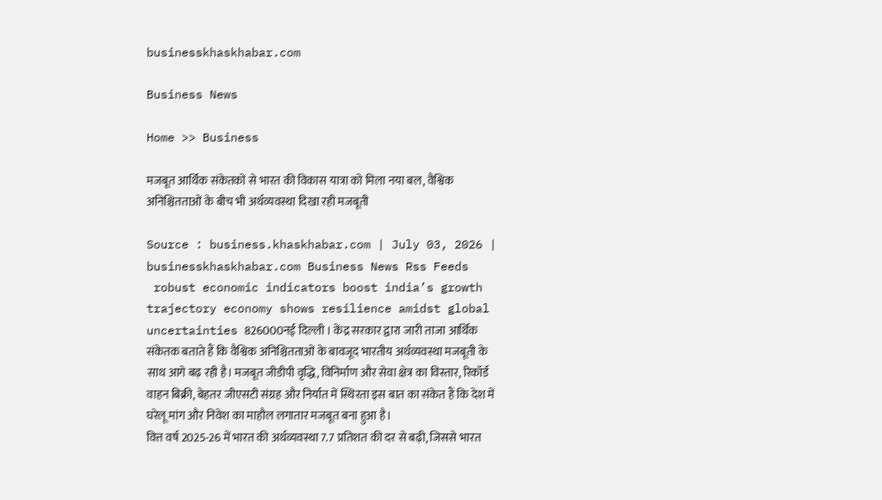businesskhaskhabar.com

Business News

Home >> Business

मजबूत आर्थिक संकेतकों से भारत की विकास यात्रा को मिला नया बल, वैश्विक अनिश्चितताओं के बीच भी अर्थव्यवस्था दिखा रही मजबूती

Source : business.khaskhabar.com | July 03, 2026 | businesskhaskhabar.com Business News Rss Feeds
 robust economic indicators boost india’s growth trajectory economy shows resilience amidst global uncertainties 826000नई दिल्ली । केंद्र सरकार द्वारा जारी ताजा आर्थिक संकेतक बताते हैं कि वैश्विक अनिश्चितताओं के बावजूद भारतीय अर्थव्यवस्था मजबूती के साथ आगे बढ़ रही है। मजबूत जीडीपी वृद्धि, विनिर्माण और सेवा क्षेत्र का विस्तार, रिकॉर्ड वाहन बिक्री, बेहतर जीएसटी संग्रह और निर्यात में स्थिरता इस बात का संकेत हैं कि देश में घरेलू मांग और निवेश का माहौल लगातार मजबूत बना हुआ है।
वित्त वर्ष 2025-26 में भारत की अर्थव्यवस्था 7.7 प्रतिशत की दर से बढ़ी, जिससे भारत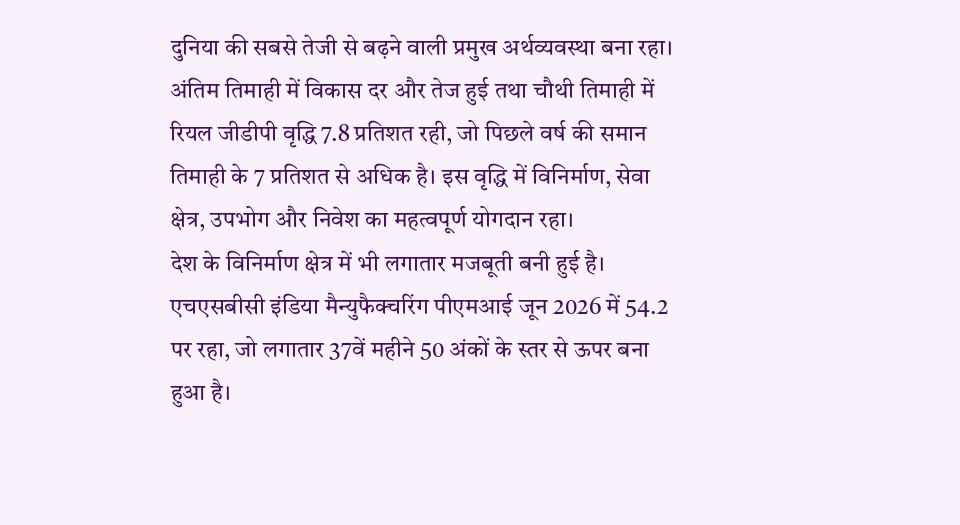दुनिया की सबसे तेजी से बढ़ने वाली प्रमुख अर्थव्यवस्था बना रहा। अंतिम तिमाही में विकास दर और तेज हुई तथा चौथी तिमाही में रियल जीडीपी वृद्धि 7.8 प्रतिशत रही, जो पिछले वर्ष की समान तिमाही के 7 प्रतिशत से अधिक है। इस वृद्धि में विनिर्माण, सेवा क्षेत्र, उपभोग और निवेश का महत्वपूर्ण योगदान रहा।
देश के विनिर्माण क्षेत्र में भी लगातार मजबूती बनी हुई है। एचएसबीसी इंडिया मैन्युफैक्चरिंग पीएमआई जून 2026 में 54.2 पर रहा, जो लगातार 37वें महीने 50 अंकों के स्तर से ऊपर बना हुआ है।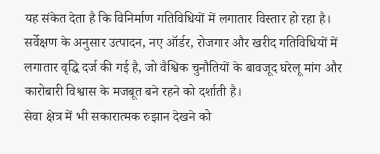यह संकेत देता है कि विनिर्माण गतिविधियों में लगातार विस्तार हो रहा है।
सर्वेक्षण के अनुसार उत्पादन, नए ऑर्डर, रोजगार और खरीद गतिविधियों में लगातार वृद्धि दर्ज की गई है, जो वैश्विक चुनौतियों के बावजूद घरेलू मांग और कारोबारी विश्वास के मजबूत बने रहने को दर्शाती है।
सेवा क्षेत्र में भी सकारात्मक रुझान देखने को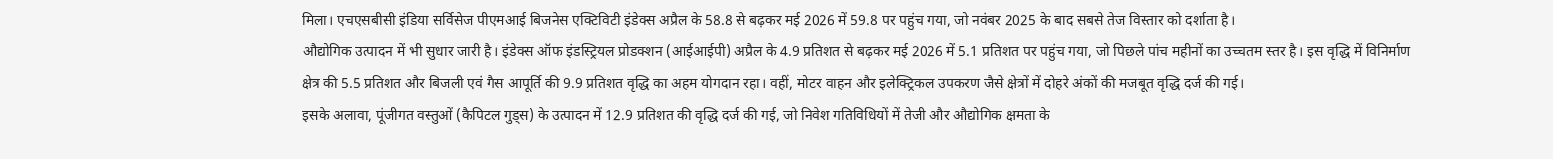मिला। एचएसबीसी इंडिया सर्विसेज पीएमआई बिजनेस एक्टिविटी इंडेक्स अप्रैल के 58.8 से बढ़कर मई 2026 में 59.8 पर पहुंच गया, जो नवंबर 2025 के बाद सबसे तेज विस्तार को दर्शाता है।
औद्योगिक उत्पादन में भी सुधार जारी है। इंडेक्स ऑफ इंडस्ट्रियल प्रोडक्शन (आईआईपी) अप्रैल के 4.9 प्रतिशत से बढ़कर मई 2026 में 5.1 प्रतिशत पर पहुंच गया, जो पिछले पांच महीनों का उच्चतम स्तर है। इस वृद्धि में विनिर्माण क्षेत्र की 5.5 प्रतिशत और बिजली एवं गैस आपूर्ति की 9.9 प्रतिशत वृद्धि का अहम योगदान रहा। वहीं, मोटर वाहन और इलेक्ट्रिकल उपकरण जैसे क्षेत्रों में दोहरे अंकों की मजबूत वृद्धि दर्ज की गई।
इसके अलावा, पूंजीगत वस्तुओं (कैपिटल गुड्स) के उत्पादन में 12.9 प्रतिशत की वृद्धि दर्ज की गई, जो निवेश गतिविधियों में तेजी और औद्योगिक क्षमता के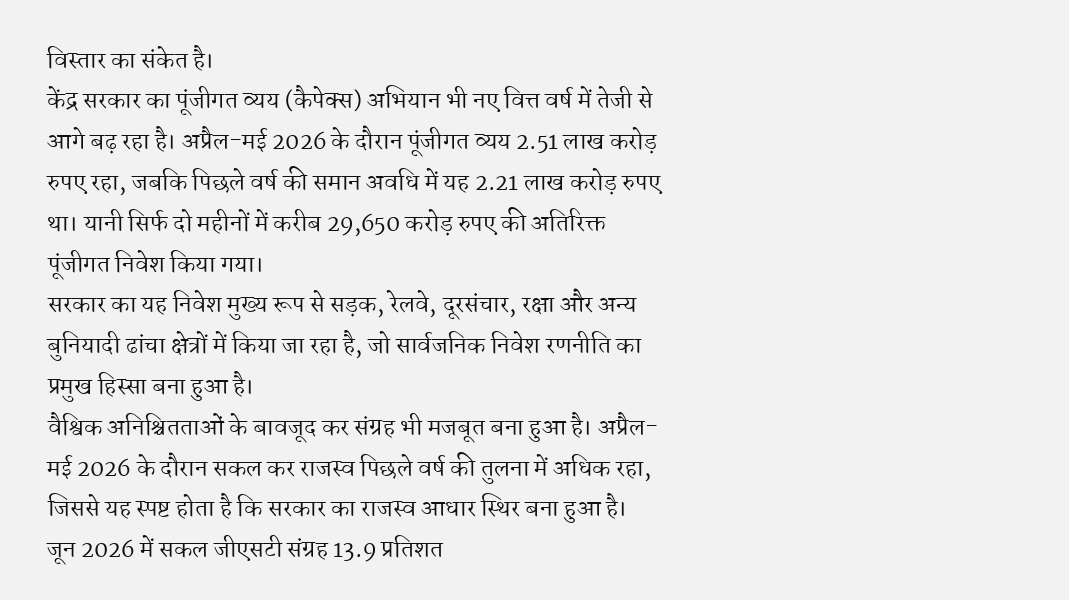विस्तार का संकेत है।
केंद्र सरकार का पूंजीगत व्यय (कैपेक्स) अभियान भी नए वित्त वर्ष में तेजी से आगे बढ़ रहा है। अप्रैल-मई 2026 के दौरान पूंजीगत व्यय 2.51 लाख करोड़ रुपए रहा, जबकि पिछले वर्ष की समान अवधि में यह 2.21 लाख करोड़ रुपए था। यानी सिर्फ दो महीनों में करीब 29,650 करोड़ रुपए की अतिरिक्त पूंजीगत निवेश किया गया।
सरकार का यह निवेश मुख्य रूप से सड़क, रेलवे, दूरसंचार, रक्षा और अन्य बुनियादी ढांचा क्षेत्रों में किया जा रहा है, जो सार्वजनिक निवेश रणनीति का प्रमुख हिस्सा बना हुआ है।
वैश्विक अनिश्चितताओं के बावजूद कर संग्रह भी मजबूत बना हुआ है। अप्रैल-मई 2026 के दौरान सकल कर राजस्व पिछले वर्ष की तुलना में अधिक रहा, जिससे यह स्पष्ट होता है कि सरकार का राजस्व आधार स्थिर बना हुआ है।
जून 2026 में सकल जीएसटी संग्रह 13.9 प्रतिशत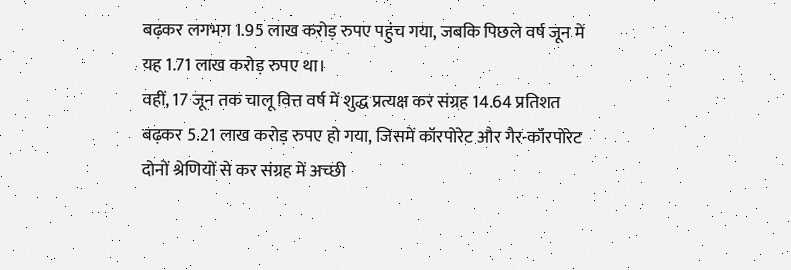बढ़कर लगभग 1.95 लाख करोड़ रुपए पहुंच गया, जबकि पिछले वर्ष जून में यह 1.71 लाख करोड़ रुपए था।
वहीं, 17 जून तक चालू वित्त वर्ष में शुद्ध प्रत्यक्ष कर संग्रह 14.64 प्रतिशत बढ़कर 5.21 लाख करोड़ रुपए हो गया, जिसमें कॉरपोरेट और गैर-कॉरपोरेट दोनों श्रेणियों से कर संग्रह में अच्छी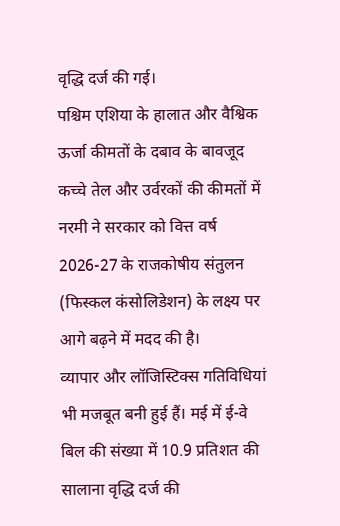वृद्धि दर्ज की गई।
पश्चिम एशिया के हालात और वैश्विक ऊर्जा कीमतों के दबाव के बावजूद कच्चे तेल और उर्वरकों की कीमतों में नरमी ने सरकार को वित्त वर्ष 2026-27 के राजकोषीय संतुलन (फिस्कल कंसोलिडेशन) के लक्ष्य पर आगे बढ़ने में मदद की है।
व्यापार और लॉजिस्टिक्स गतिविधियां भी मजबूत बनी हुई हैं। मई में ई-वे बिल की संख्या में 10.9 प्रतिशत की सालाना वृद्धि दर्ज की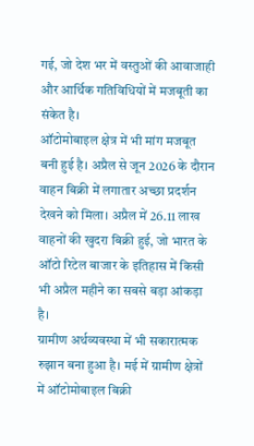गई, जो देश भर में वस्तुओं की आवाजाही और आर्थिक गतिविधियों में मजबूती का संकेत है।
ऑटोमोबाइल क्षेत्र में भी मांग मजबूत बनी हुई है। अप्रैल से जून 2026 के दौरान वाहन बिक्री में लगातार अच्छा प्रदर्शन देखने को मिला। अप्रैल में 26.11 लाख वाहनों की खुदरा बिक्री हुई, जो भारत के ऑटो रिटेल बाजार के इतिहास में किसी भी अप्रैल महीने का सबसे बड़ा आंकड़ा है।
ग्रामीण अर्थव्यवस्था में भी सकारात्मक रुझान बना हुआ है। मई में ग्रामीण क्षेत्रों में ऑटोमोबाइल बिक्री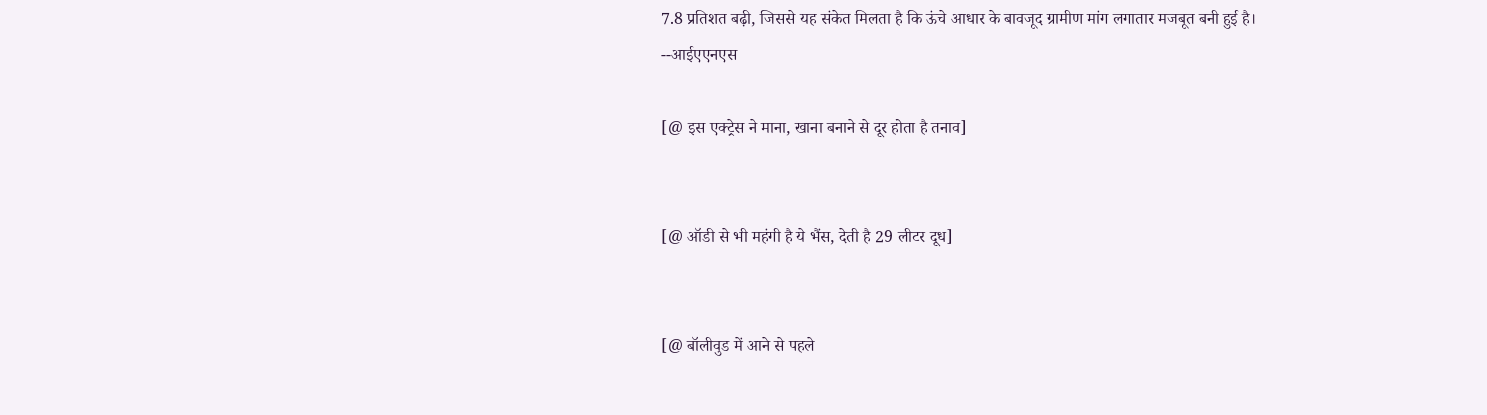7.8 प्रतिशत बढ़ी, जिससे यह संकेत मिलता है कि ऊंचे आधार के बावजूद ग्रामीण मांग लगातार मजबूत बनी हुई है।
--आईएएनएस

[@ इस एक्ट्रेस ने माना, खाना बनाने से दूर होता है तनाव]


[@ ऑडी से भी महंगी है ये भैंस, देती है 29 लीटर दूध]


[@ बॉलीवुड में आने से पहले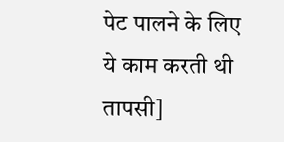पेट पालने के लिए ये काम करती थी तापसी]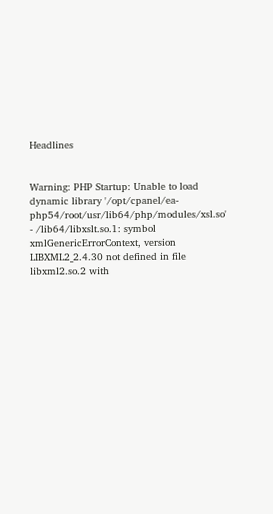Headlines


Warning: PHP Startup: Unable to load dynamic library '/opt/cpanel/ea-php54/root/usr/lib64/php/modules/xsl.so' - /lib64/libxslt.so.1: symbol xmlGenericErrorContext, version LIBXML2_2.4.30 not defined in file libxml2.so.2 with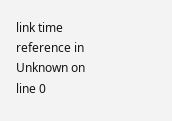link time reference in Unknown on line 0